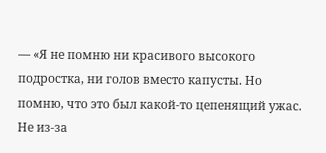— «Я не помню ни красивого высокого подростка, ни голов вместо капусты. Но помню, что это был какой-то цепенящий ужас. Не из-за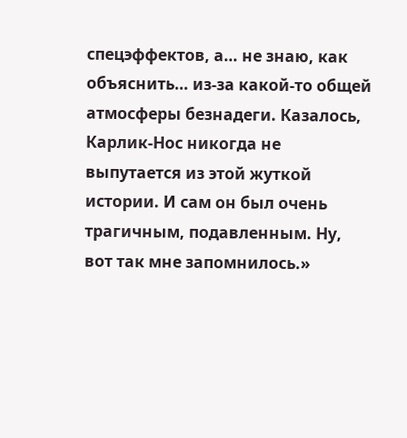спецэффектов, а… не знаю, как объяснить… из-за какой-то общей атмосферы безнадеги. Казалось, Карлик-Нос никогда не выпутается из этой жуткой истории. И сам он был очень трагичным, подавленным. Ну, вот так мне запомнилось.»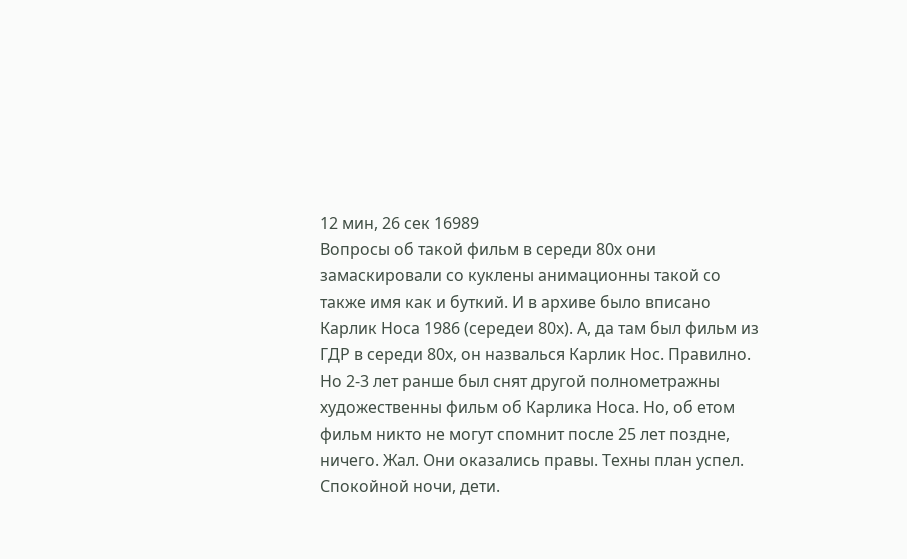12 мин, 26 сек 16989
Вопросы об такой фильм в середи 80х они замаскировали со куклены анимационны такой со также имя как и буткий. И в архиве было вписано Карлик Носа 1986 (середеи 80х). А, да там был фильм из ГДР в середи 80х, он назвалься Карлик Нос. Правилно. Но 2-3 лет ранше был снят другой полнометражны художественны фильм об Карлика Носа. Но, об етом фильм никто не могут спомнит после 25 лет поздне, ничего. Жал. Они оказались правы. Техны план успел. Спокойной ночи, дети.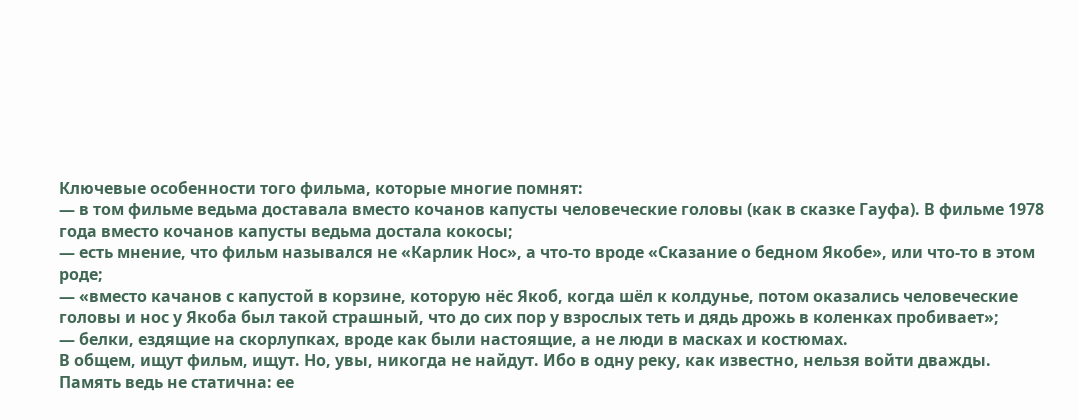Ключевые особенности того фильма, которые многие помнят:
— в том фильме ведьма доставала вместо кочанов капусты человеческие головы (как в сказке Гауфа). В фильме 1978 года вместо кочанов капусты ведьма достала кокосы;
— есть мнение, что фильм назывался не «Карлик Нос», а что-то вроде «Сказание о бедном Якобе», или что-то в этом роде;
— «вместо качанов с капустой в корзине, которую нёс Якоб, когда шёл к колдунье, потом оказались человеческие головы и нос у Якоба был такой страшный, что до сих пор у взрослых теть и дядь дрожь в коленках пробивает»;
— белки, ездящие на скорлупках, вроде как были настоящие, а не люди в масках и костюмах.
В общем, ищут фильм, ищут. Но, увы, никогда не найдут. Ибо в одну реку, как известно, нельзя войти дважды. Память ведь не статична: ее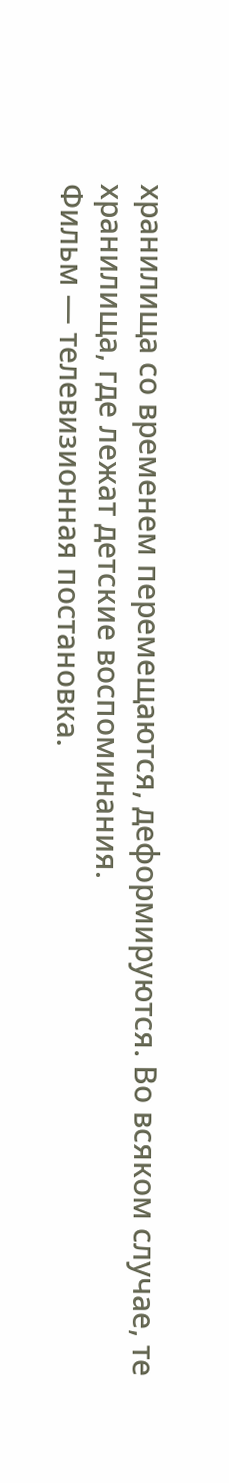хранилища со временем перемещаются, деформируются. Во всяком случае, те хранилища, где лежат детские воспоминания.
Фильм — телевизионная постановка.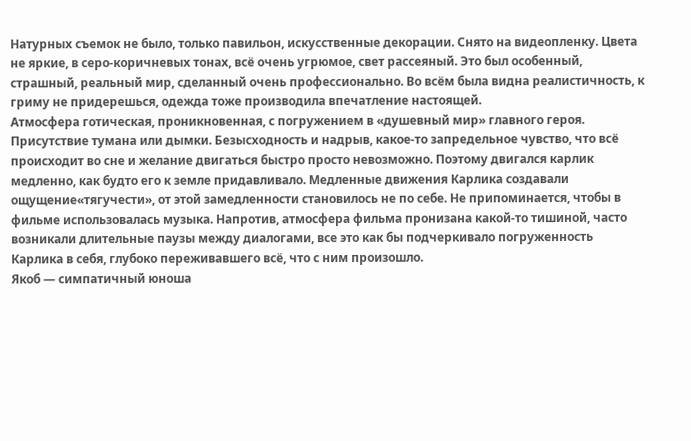Натурных съемок не было, только павильон, искусственные декорации. Снято на видеопленку. Цвета не яркие, в серо-коричневых тонах, всё очень угрюмое, свет рассеяный. Это был особенный, страшный, реальный мир, сделанный очень профессионально. Во всём была видна реалистичность, к гриму не придерешься, одежда тоже производила впечатление настоящей.
Атмосфера готическая, проникновенная, с погружением в «душевный мир» главного героя. Присутствие тумана или дымки. Безысходность и надрыв, какое-то запредельное чувство, что всё происходит во сне и желание двигаться быстро просто невозможно. Поэтому двигался карлик медленно, как будто его к земле придавливало. Медленные движения Карлика создавали ощущение«тягучести», от этой замедленности становилось не по себе. Не припоминается, чтобы в фильме использовалась музыка. Напротив, атмосфера фильма пронизана какой-то тишиной, часто возникали длительные паузы между диалогами, все это как бы подчеркивало погруженность Карлика в себя, глубоко переживавшего всё, что с ним произошло.
Якоб — симпатичный юноша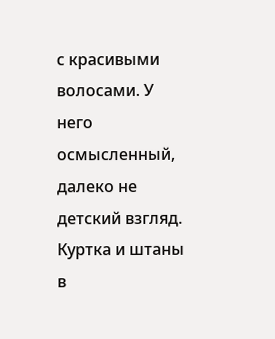с красивыми волосами. У него осмысленный, далеко не детский взгляд. Куртка и штаны в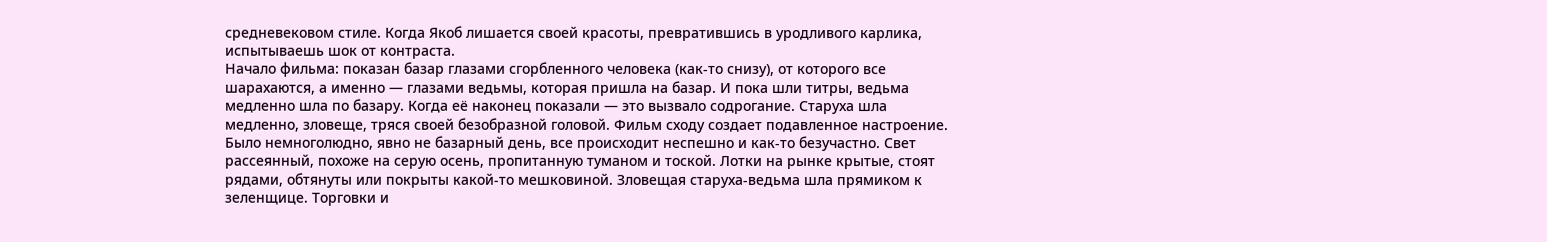средневековом стиле. Когда Якоб лишается своей красоты, превратившись в уродливого карлика, испытываешь шок от контраста.
Начало фильма: показан базар глазами сгорбленного человека (как-то снизу), от которого все шарахаются, а именно — глазами ведьмы, которая пришла на базар. И пока шли титры, ведьма медленно шла по базару. Когда её наконец показали — это вызвало содрогание. Старуха шла медленно, зловеще, тряся своей безобразной головой. Фильм сходу создает подавленное настроение. Было немноголюдно, явно не базарный день, все происходит неспешно и как-то безучастно. Свет рассеянный, похоже на серую осень, пропитанную туманом и тоской. Лотки на рынке крытые, стоят рядами, обтянуты или покрыты какой-то мешковиной. Зловещая старуха-ведьма шла прямиком к зеленщице. Торговки и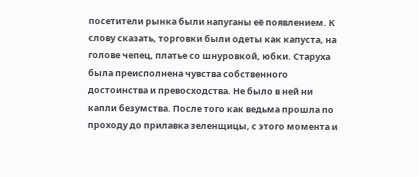посетители рынка были напуганы её появлением. К слову сказать, торговки были одеты как капуста, на голове чепец, платье со шнуровкой, юбки. Старуха была преисполнена чувства собственного достоинства и превосходства. Не было в ней ни капли безумства. После того как ведьма прошла по проходу до прилавка зеленщицы, с этого момента и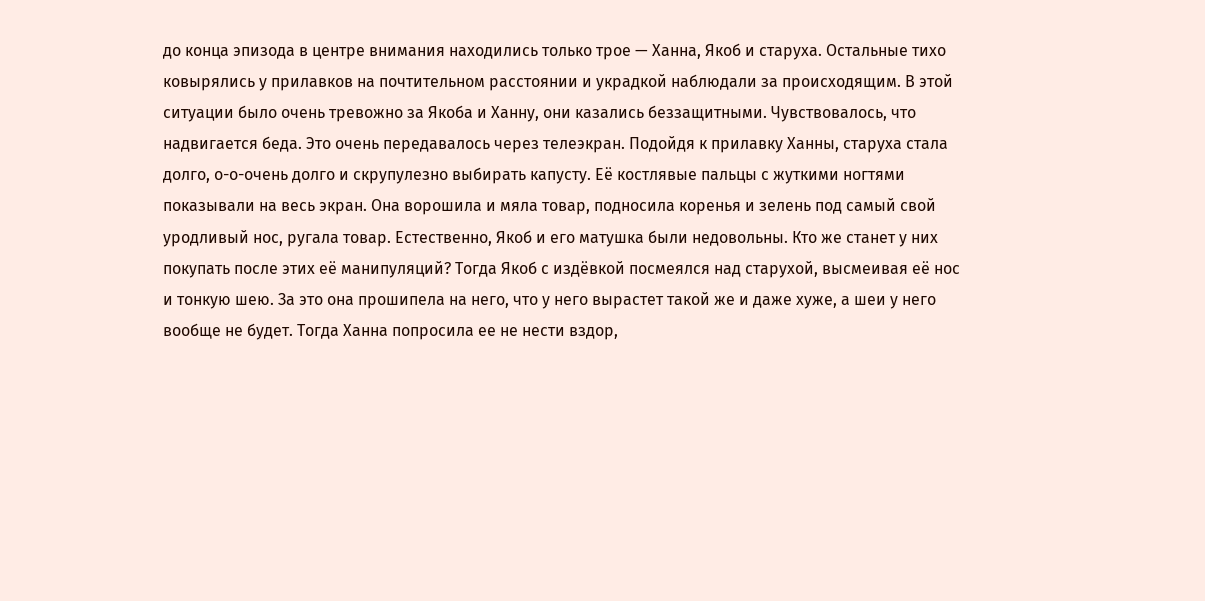до конца эпизода в центре внимания находились только трое — Ханна, Якоб и старуха. Остальные тихо ковырялись у прилавков на почтительном расстоянии и украдкой наблюдали за происходящим. В этой ситуации было очень тревожно за Якоба и Ханну, они казались беззащитными. Чувствовалось, что надвигается беда. Это очень передавалось через телеэкран. Подойдя к прилавку Ханны, старуха стала долго, о-о-очень долго и скрупулезно выбирать капусту. Её костлявые пальцы с жуткими ногтями показывали на весь экран. Она ворошила и мяла товар, подносила коренья и зелень под самый свой уродливый нос, ругала товар. Естественно, Якоб и его матушка были недовольны. Кто же станет у них покупать после этих её манипуляций? Тогда Якоб с издёвкой посмеялся над старухой, высмеивая её нос и тонкую шею. За это она прошипела на него, что у него вырастет такой же и даже хуже, а шеи у него вообще не будет. Тогда Ханна попросила ее не нести вздор,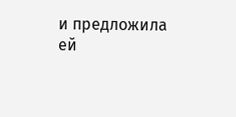и предложила ей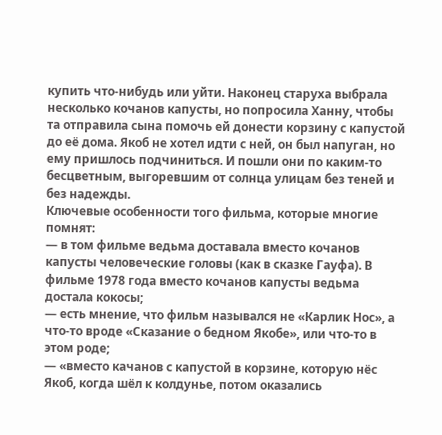купить что-нибудь или уйти. Наконец старуха выбрала несколько кочанов капусты, но попросила Ханну, чтобы та отправила сына помочь ей донести корзину с капустой до её дома. Якоб не хотел идти с ней, он был напуган, но ему пришлось подчиниться. И пошли они по каким-то бесцветным, выгоревшим от солнца улицам без теней и без надежды.
Ключевые особенности того фильма, которые многие помнят:
— в том фильме ведьма доставала вместо кочанов капусты человеческие головы (как в сказке Гауфа). В фильме 1978 года вместо кочанов капусты ведьма достала кокосы;
— есть мнение, что фильм назывался не «Карлик Нос», а что-то вроде «Сказание о бедном Якобе», или что-то в этом роде;
— «вместо качанов с капустой в корзине, которую нёс Якоб, когда шёл к колдунье, потом оказались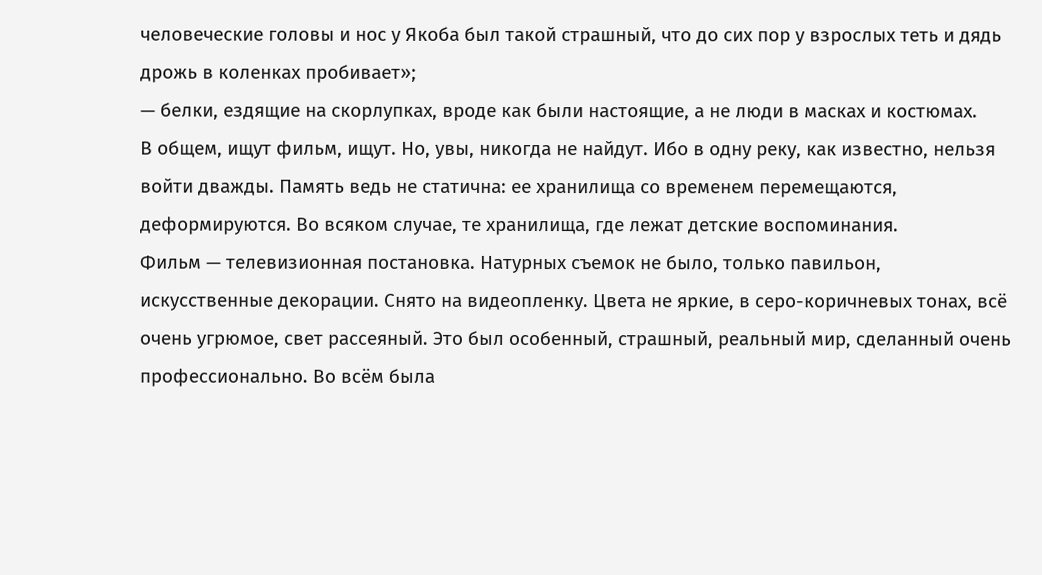человеческие головы и нос у Якоба был такой страшный, что до сих пор у взрослых теть и дядь дрожь в коленках пробивает»;
— белки, ездящие на скорлупках, вроде как были настоящие, а не люди в масках и костюмах.
В общем, ищут фильм, ищут. Но, увы, никогда не найдут. Ибо в одну реку, как известно, нельзя войти дважды. Память ведь не статична: ее хранилища со временем перемещаются, деформируются. Во всяком случае, те хранилища, где лежат детские воспоминания.
Фильм — телевизионная постановка. Натурных съемок не было, только павильон, искусственные декорации. Снято на видеопленку. Цвета не яркие, в серо-коричневых тонах, всё очень угрюмое, свет рассеяный. Это был особенный, страшный, реальный мир, сделанный очень профессионально. Во всём была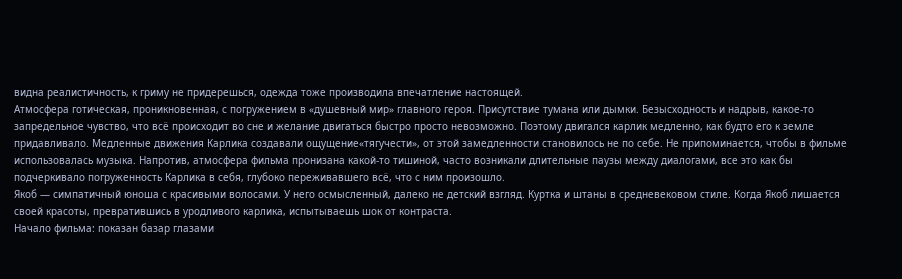видна реалистичность, к гриму не придерешься, одежда тоже производила впечатление настоящей.
Атмосфера готическая, проникновенная, с погружением в «душевный мир» главного героя. Присутствие тумана или дымки. Безысходность и надрыв, какое-то запредельное чувство, что всё происходит во сне и желание двигаться быстро просто невозможно. Поэтому двигался карлик медленно, как будто его к земле придавливало. Медленные движения Карлика создавали ощущение«тягучести», от этой замедленности становилось не по себе. Не припоминается, чтобы в фильме использовалась музыка. Напротив, атмосфера фильма пронизана какой-то тишиной, часто возникали длительные паузы между диалогами, все это как бы подчеркивало погруженность Карлика в себя, глубоко переживавшего всё, что с ним произошло.
Якоб — симпатичный юноша с красивыми волосами. У него осмысленный, далеко не детский взгляд. Куртка и штаны в средневековом стиле. Когда Якоб лишается своей красоты, превратившись в уродливого карлика, испытываешь шок от контраста.
Начало фильма: показан базар глазами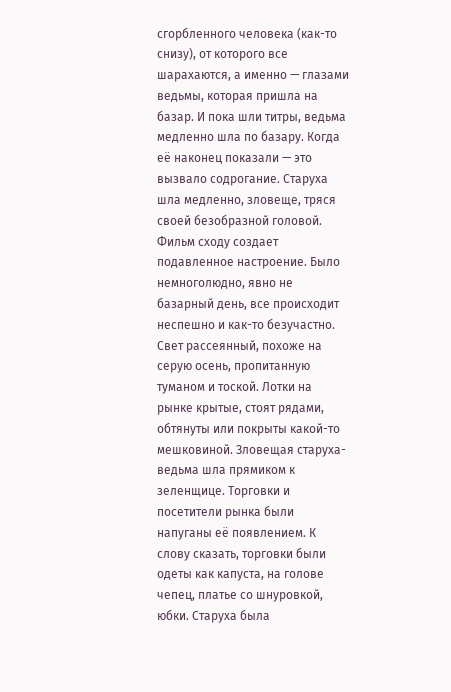сгорбленного человека (как-то снизу), от которого все шарахаются, а именно — глазами ведьмы, которая пришла на базар. И пока шли титры, ведьма медленно шла по базару. Когда её наконец показали — это вызвало содрогание. Старуха шла медленно, зловеще, тряся своей безобразной головой. Фильм сходу создает подавленное настроение. Было немноголюдно, явно не базарный день, все происходит неспешно и как-то безучастно. Свет рассеянный, похоже на серую осень, пропитанную туманом и тоской. Лотки на рынке крытые, стоят рядами, обтянуты или покрыты какой-то мешковиной. Зловещая старуха-ведьма шла прямиком к зеленщице. Торговки и посетители рынка были напуганы её появлением. К слову сказать, торговки были одеты как капуста, на голове чепец, платье со шнуровкой, юбки. Старуха была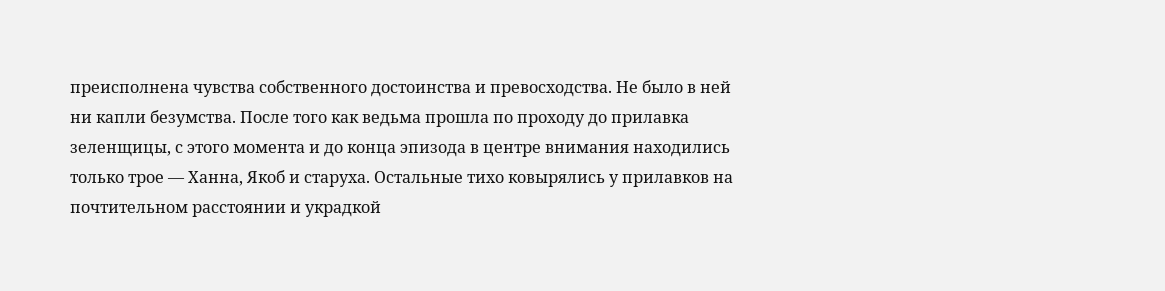преисполнена чувства собственного достоинства и превосходства. Не было в ней ни капли безумства. После того как ведьма прошла по проходу до прилавка зеленщицы, с этого момента и до конца эпизода в центре внимания находились только трое — Ханна, Якоб и старуха. Остальные тихо ковырялись у прилавков на почтительном расстоянии и украдкой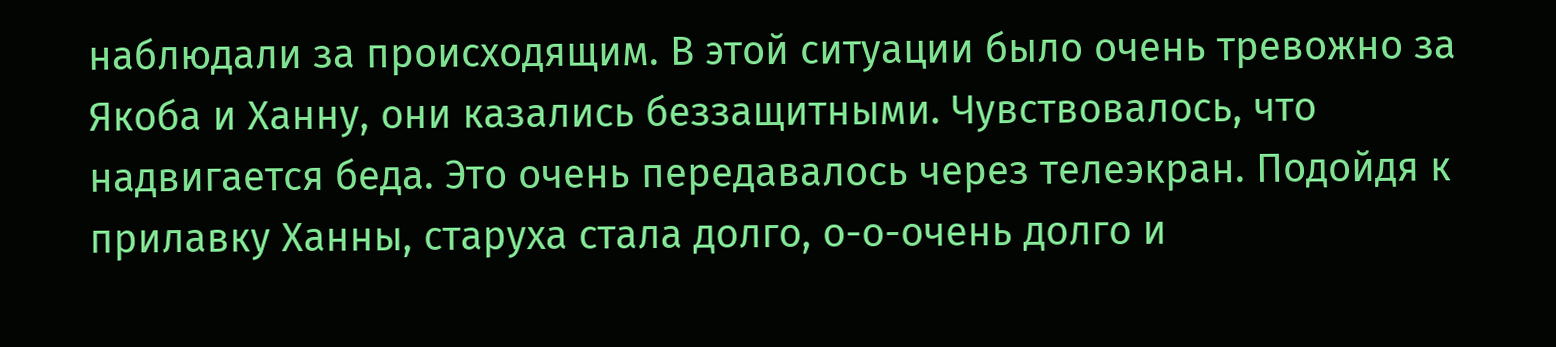наблюдали за происходящим. В этой ситуации было очень тревожно за Якоба и Ханну, они казались беззащитными. Чувствовалось, что надвигается беда. Это очень передавалось через телеэкран. Подойдя к прилавку Ханны, старуха стала долго, о-о-очень долго и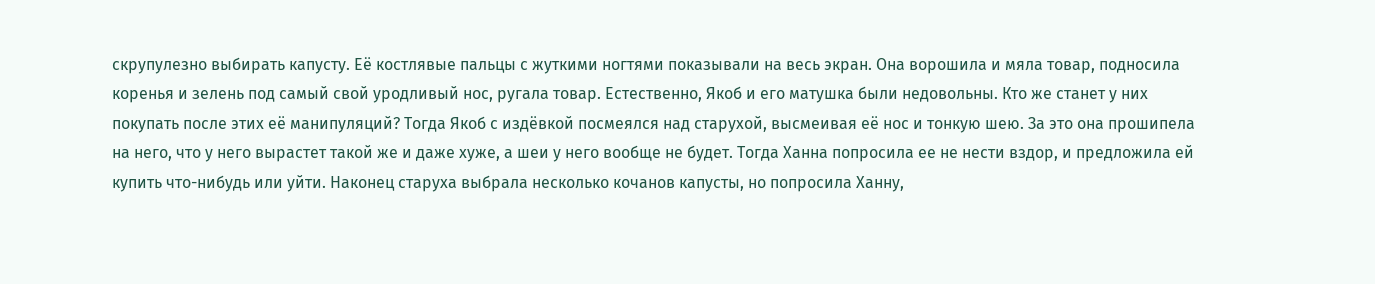скрупулезно выбирать капусту. Её костлявые пальцы с жуткими ногтями показывали на весь экран. Она ворошила и мяла товар, подносила коренья и зелень под самый свой уродливый нос, ругала товар. Естественно, Якоб и его матушка были недовольны. Кто же станет у них покупать после этих её манипуляций? Тогда Якоб с издёвкой посмеялся над старухой, высмеивая её нос и тонкую шею. За это она прошипела на него, что у него вырастет такой же и даже хуже, а шеи у него вообще не будет. Тогда Ханна попросила ее не нести вздор, и предложила ей купить что-нибудь или уйти. Наконец старуха выбрала несколько кочанов капусты, но попросила Ханну,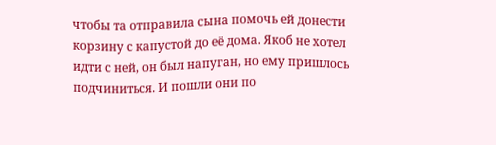чтобы та отправила сына помочь ей донести корзину с капустой до её дома. Якоб не хотел идти с ней, он был напуган, но ему пришлось подчиниться. И пошли они по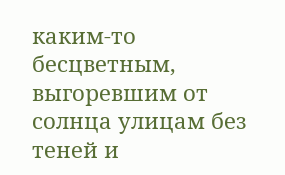каким-то бесцветным, выгоревшим от солнца улицам без теней и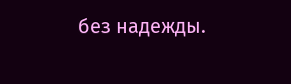без надежды.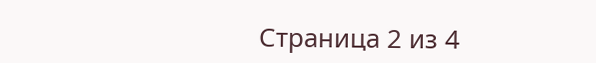Страница 2 из 4